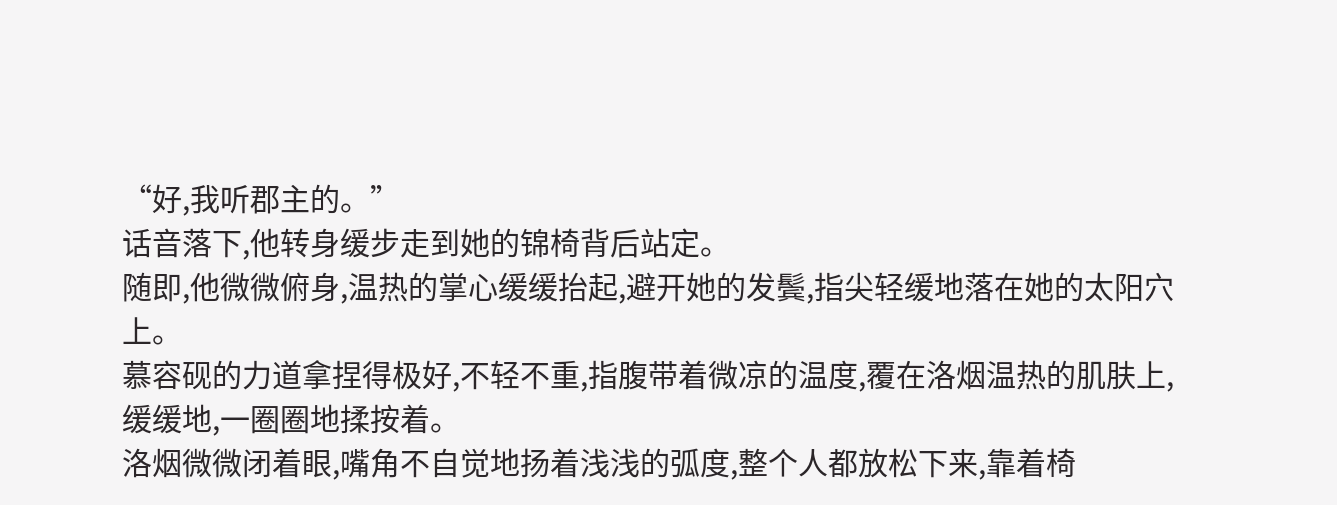“好,我听郡主的。”
话音落下,他转身缓步走到她的锦椅背后站定。
随即,他微微俯身,温热的掌心缓缓抬起,避开她的发鬓,指尖轻缓地落在她的太阳穴上。
慕容砚的力道拿捏得极好,不轻不重,指腹带着微凉的温度,覆在洛烟温热的肌肤上,缓缓地,一圈圈地揉按着。
洛烟微微闭着眼,嘴角不自觉地扬着浅浅的弧度,整个人都放松下来,靠着椅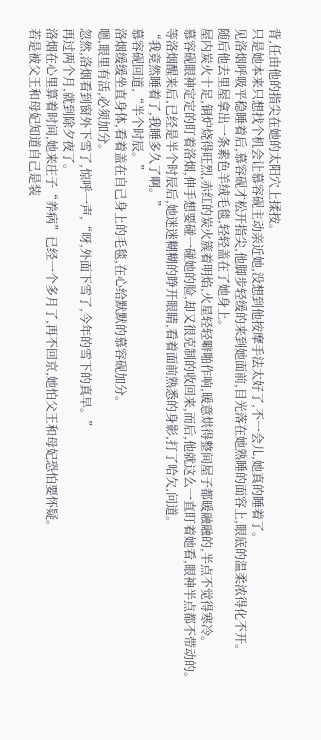背,任由他的指尖在她的太阳穴上揉按。
只是她本来只想找个机会让慕容砚主动亲近她,没想到他按摩手法太好了,不一会儿,她真的睡着了。
见洛烟呼吸平稳睡着后,慕容砚才松开指尖,他脚步轻缓的来到她面前,目光落在她熟睡的面容上,眼底的温柔浓得化不开。
随后他去里屋拿出一条素色羊绒毛毯,轻轻盖在了她身上。
屋内炭火十足,铜炉烧得旺烈,赤红的炭火簇着明焰,火星轻轻噼啪作响,暖意烘得整间屋子都暖融融的,半点不觉得寒冷。
慕容砚眼神定定的盯着洛烟,伸手想要碰一碰她的脸,却又很克制的收回来,而后,他就这么一直盯着她看,眼神半点都不带动的。
等洛烟醒来后,已经是半个时辰后,她迷迷糊糊的睁开眼睛,看着面前熟悉的身影,打了哈欠,问道。
“我竟然睡着了,我睡多久了啊。”
慕容砚回道,“半个时辰。”
洛烟缓缓坐直身体,看着盖在自己身上的毛毯,在心给默默的慕容砚加分。
嗯,眼里有活,必须加分。
忽然,洛烟看到窗外下雪了,惊呼一声,“呀,外面下雪了,今年的雪下的真早。”
再过两个月,就到除夕夜了。
洛烟在心里算着时间,她来庄子“养病”已经一个多月了,再不回京,她怕父王和母妃恐怕要怀疑。
若是被父王和母妃知道自己是装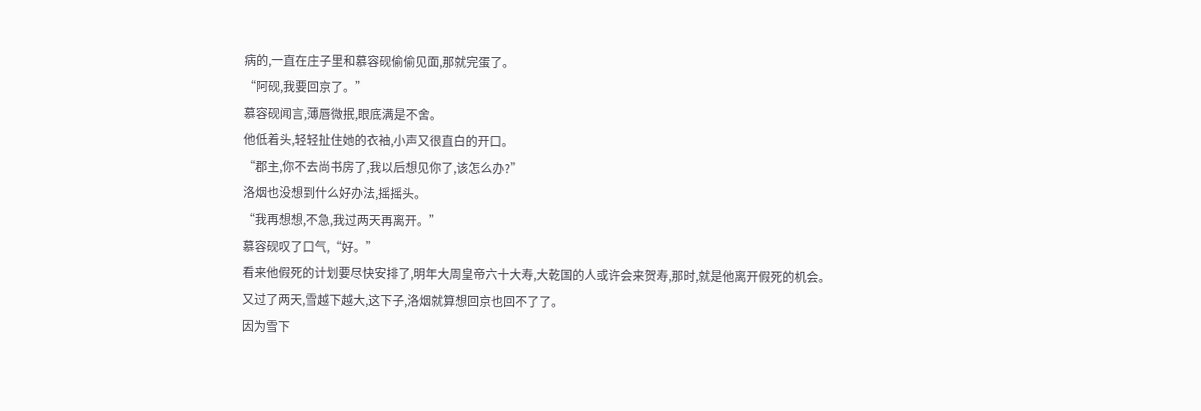病的,一直在庄子里和慕容砚偷偷见面,那就完蛋了。
“阿砚,我要回京了。”
慕容砚闻言,薄唇微抿,眼底满是不舍。
他低着头,轻轻扯住她的衣袖,小声又很直白的开口。
“郡主,你不去尚书房了,我以后想见你了,该怎么办?”
洛烟也没想到什么好办法,摇摇头。
“我再想想,不急,我过两天再离开。”
慕容砚叹了口气,“好。”
看来他假死的计划要尽快安排了,明年大周皇帝六十大寿,大乾国的人或许会来贺寿,那时,就是他离开假死的机会。
又过了两天,雪越下越大,这下子,洛烟就算想回京也回不了了。
因为雪下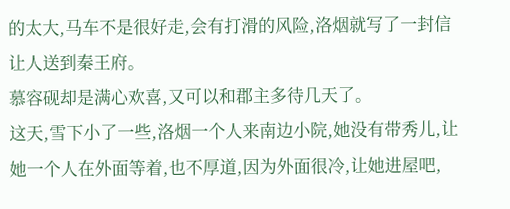的太大,马车不是很好走,会有打滑的风险,洛烟就写了一封信让人送到秦王府。
慕容砚却是满心欢喜,又可以和郡主多待几天了。
这天,雪下小了一些,洛烟一个人来南边小院,她没有带秀儿,让她一个人在外面等着,也不厚道,因为外面很冷,让她进屋吧,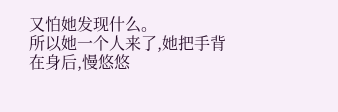又怕她发现什么。
所以她一个人来了,她把手背在身后,慢悠悠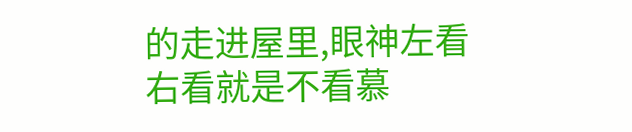的走进屋里,眼神左看右看就是不看慕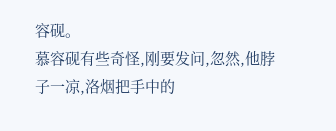容砚。
慕容砚有些奇怪,刚要发问,忽然,他脖子一凉,洛烟把手中的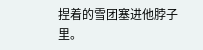捏着的雪团塞进他脖子里。